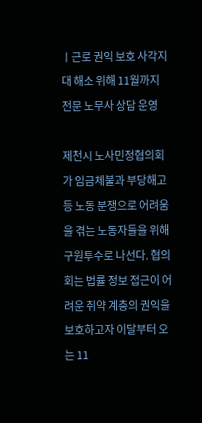ㅣ근로 권익 보호 사각지대 해소 위해 11월까지 전문 노무사 상담 운영

제천시 노사민정협의회가 임금체불과 부당해고 등 노동 분쟁으로 어려움을 겪는 노동자들을 위해 구원투수로 나선다. 협의회는 법률 정보 접근이 어려운 취약 계층의 권익을 보호하고자 이달부터 오는 11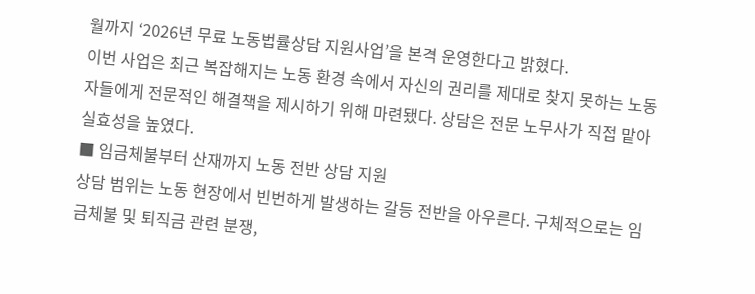월까지 ‘2026년 무료 노동법률상담 지원사업’을 본격 운영한다고 밝혔다.
이번 사업은 최근 복잡해지는 노동 환경 속에서 자신의 권리를 제대로 찾지 못하는 노동자들에게 전문적인 해결책을 제시하기 위해 마련됐다. 상담은 전문 노무사가 직접 맡아 실효성을 높였다.
■ 임금체불부터 산재까지 노동 전반 상담 지원
상담 범위는 노동 현장에서 빈번하게 발생하는 갈등 전반을 아우른다. 구체적으로는 임금체불 및 퇴직금 관련 분쟁,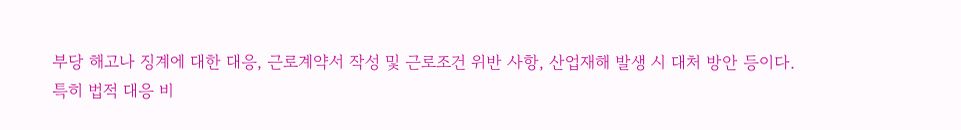부당 해고나 징계에 대한 대응, 근로계약서 작성 및 근로조건 위반 사항, 산업재해 발생 시 대처 방안 등이다.
특히 법적 대응 비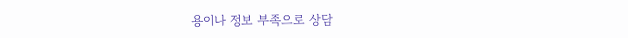용이나 정보 부족으로 상담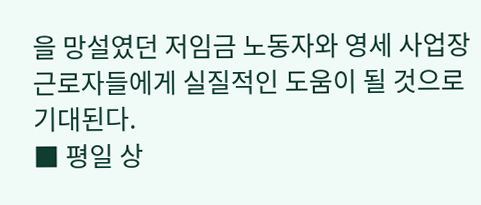을 망설였던 저임금 노동자와 영세 사업장 근로자들에게 실질적인 도움이 될 것으로 기대된다.
■ 평일 상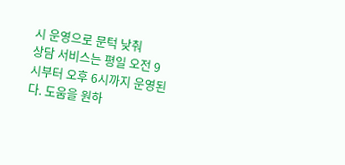시 운영으로 문턱 낮춰
상담 서비스는 평일 오전 9시부터 오후 6시까지 운영된다. 도움을 원하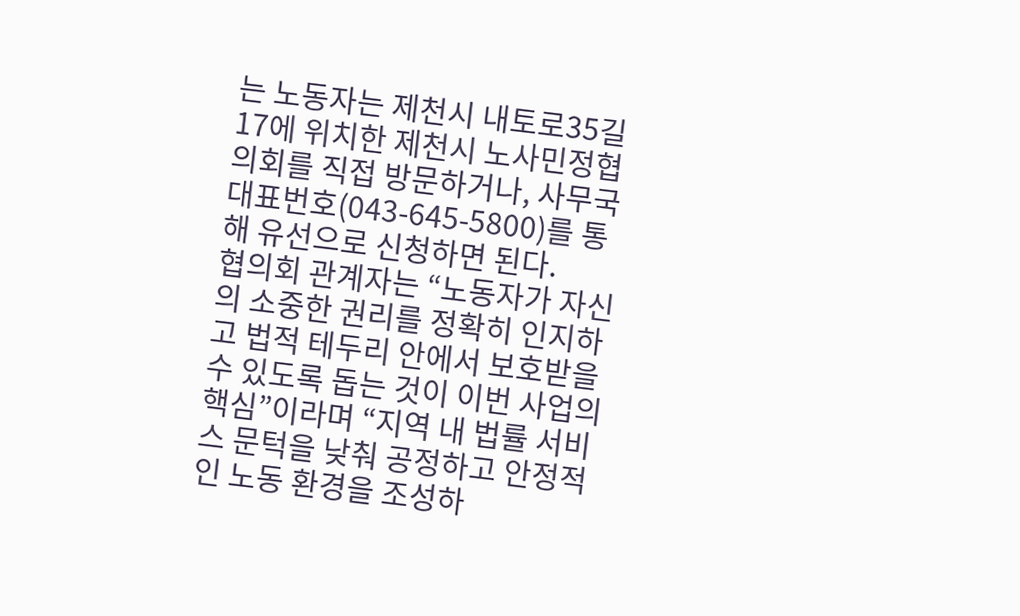는 노동자는 제천시 내토로35길 17에 위치한 제천시 노사민정협의회를 직접 방문하거나, 사무국 대표번호(043-645-5800)를 통해 유선으로 신청하면 된다.
협의회 관계자는 “노동자가 자신의 소중한 권리를 정확히 인지하고 법적 테두리 안에서 보호받을 수 있도록 돕는 것이 이번 사업의 핵심”이라며 “지역 내 법률 서비스 문턱을 낮춰 공정하고 안정적인 노동 환경을 조성하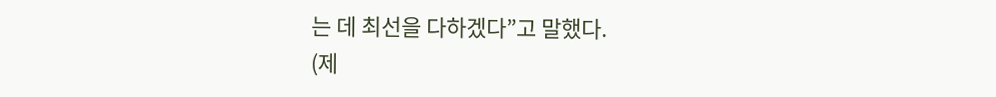는 데 최선을 다하겠다”고 말했다.
(제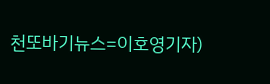천또바기뉴스=이호영기자)